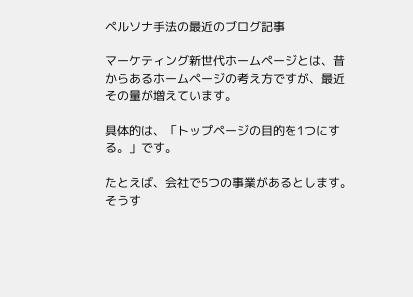ペルソナ手法の最近のブログ記事

マーケティング新世代ホームページとは、昔からあるホームページの考え方ですが、最近その量が増えています。

具体的は、「トップページの目的を1つにする。」です。

たとえば、会社で5つの事業があるとします。
そうす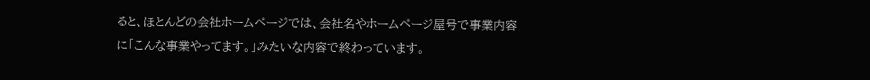ると、ほとんどの会社ホームページでは、会社名やホームページ屋号で事業内容に「こんな事業やってます。」みたいな内容で終わっています。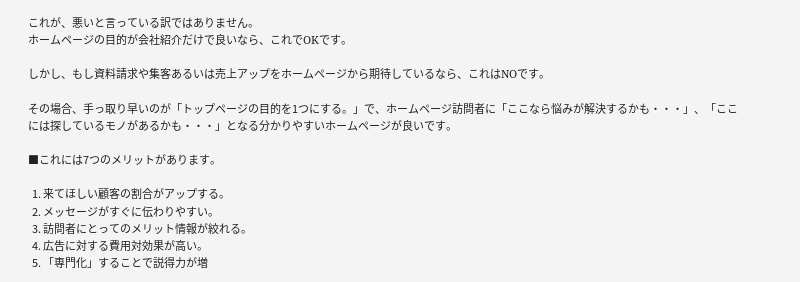これが、悪いと言っている訳ではありません。
ホームページの目的が会社紹介だけで良いなら、これでOKです。

しかし、もし資料請求や集客あるいは売上アップをホームページから期待しているなら、これはNOです。

その場合、手っ取り早いのが「トップページの目的を1つにする。」で、ホームページ訪問者に「ここなら悩みが解決するかも・・・」、「ここには探しているモノがあるかも・・・」となる分かりやすいホームページが良いです。

■これには7つのメリットがあります。

  1. 来てほしい顧客の割合がアップする。
  2. メッセージがすぐに伝わりやすい。
  3. 訪問者にとってのメリット情報が絞れる。
  4. 広告に対する費用対効果が高い。
  5. 「専門化」することで説得力が増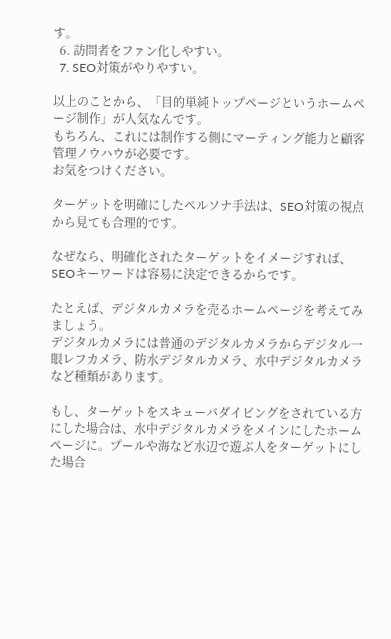す。
  6. 訪問者をファン化しやすい。
  7. SEO対策がやりやすい。

以上のことから、「目的単純トップページというホームページ制作」が人気なんです。
もちろん、これには制作する側にマーティング能力と顧客管理ノウハウが必要です。
お気をつけください。

ターゲットを明確にしたペルソナ手法は、SEO対策の視点から見ても合理的です。

なぜなら、明確化されたターゲットをイメージすれば、SEOキーワードは容易に決定できるからです。

たとえば、デジタルカメラを売るホームページを考えてみましょう。
デジタルカメラには普通のデジタルカメラからデジタル一眼レフカメラ、防水デジタルカメラ、水中デジタルカメラなど種類があります。

もし、ターゲットをスキューバダイビングをされている方にした場合は、水中デジタルカメラをメインにしたホームページに。プールや海など水辺で遊ぶ人をターゲットにした場合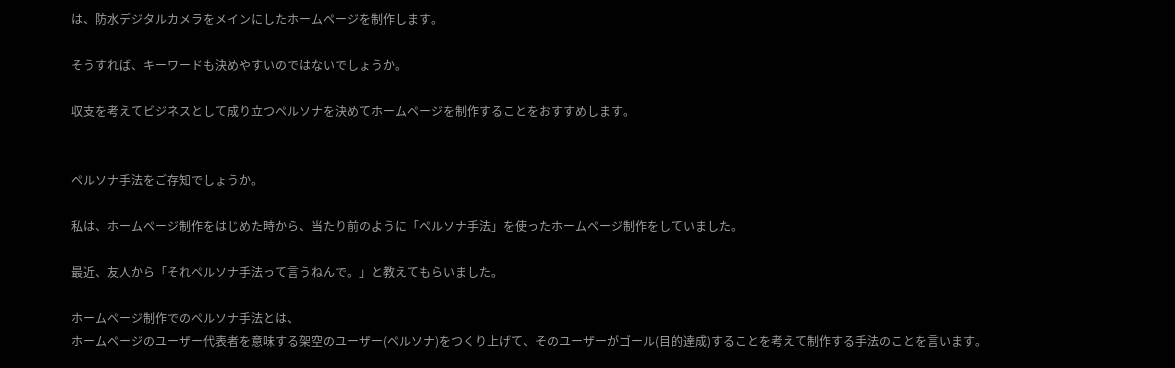は、防水デジタルカメラをメインにしたホームページを制作します。

そうすれば、キーワードも決めやすいのではないでしょうか。

収支を考えてビジネスとして成り立つペルソナを決めてホームページを制作することをおすすめします。


ペルソナ手法をご存知でしょうか。

私は、ホームページ制作をはじめた時から、当たり前のように「ペルソナ手法」を使ったホームページ制作をしていました。

最近、友人から「それペルソナ手法って言うねんで。」と教えてもらいました。

ホームページ制作でのペルソナ手法とは、
ホームページのユーザー代表者を意味する架空のユーザー(ペルソナ)をつくり上げて、そのユーザーがゴール(目的達成)することを考えて制作する手法のことを言います。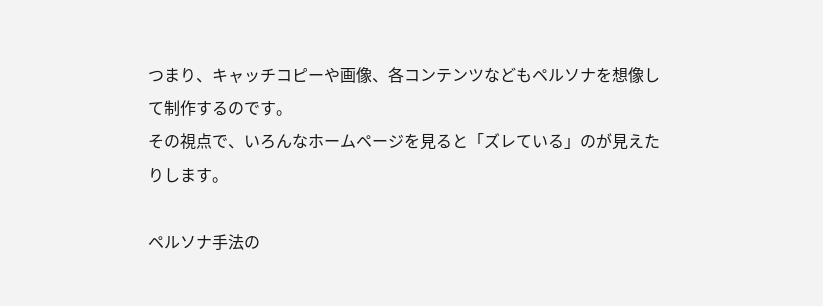つまり、キャッチコピーや画像、各コンテンツなどもペルソナを想像して制作するのです。
その視点で、いろんなホームページを見ると「ズレている」のが見えたりします。

ペルソナ手法の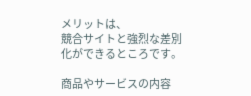メリットは、
競合サイトと強烈な差別化ができるところです。

商品やサービスの内容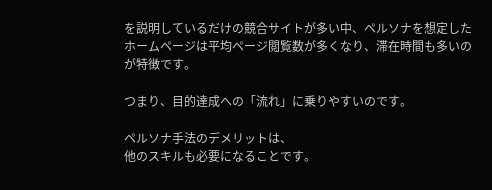を説明しているだけの競合サイトが多い中、ペルソナを想定したホームページは平均ページ閲覧数が多くなり、滞在時間も多いのが特徴です。

つまり、目的達成への「流れ」に乗りやすいのです。

ペルソナ手法のデメリットは、
他のスキルも必要になることです。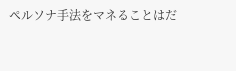ペルソナ手法をマネることはだ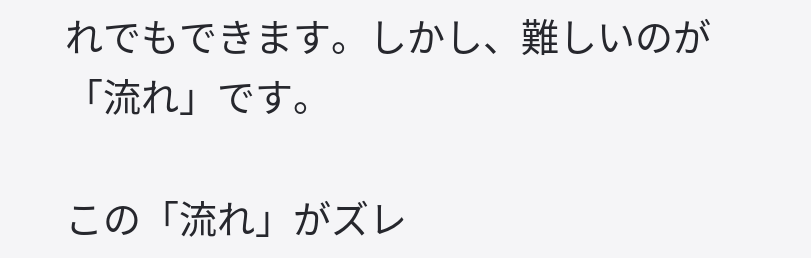れでもできます。しかし、難しいのが「流れ」です。

この「流れ」がズレ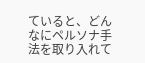ていると、どんなにペルソナ手法を取り入れて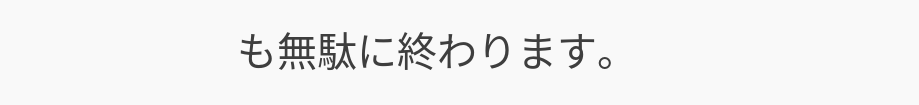も無駄に終わります。